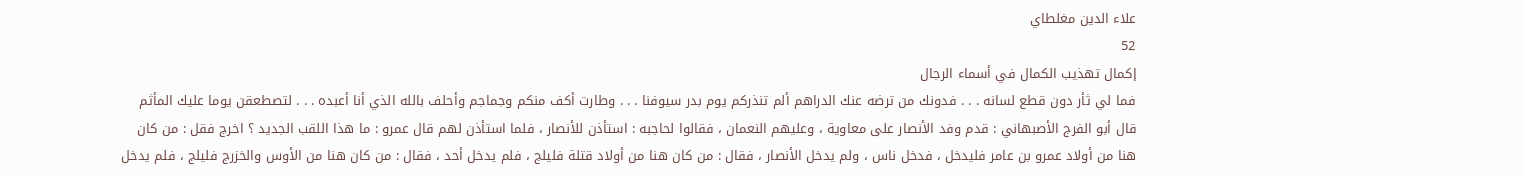علاء الدين مغلطاي
52
إكمال تهذيب الكمال في أسماء الرجال
فما لي ثأر دون قطع لسانه . . . فدونك من ترضه عنك الدراهم ألم تنذركم يوم بدر سيوفنا . . . وطارت أكف منكم وجماجم وأحلف بالله الذي أنا أعبده . . . لتصطعقن يوما عليك المأثم قال أبو الفرج الأصبهاني : قدم وفد الأنصار على معاوية ، وعليهم النعمان ، فقالوا لحاجبه : استأذن للأنصار ، فلما استأذن لهم قال عمرو : ما هذا اللقب الجديد ؟ اخرج فقل : من كان هنا من أولاد عمرو بن عامر فليدخل ، فدخل ناس ، ولم يدخل الأنصار ، فقال : من كان هنا من أولاد قتلة فليلج ، فلم يدخل أحد ، فقال : من كان هنا من الأوس والخزرج فليلج ، فلم يدخل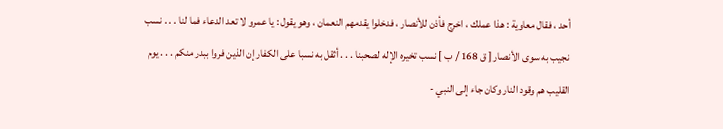أحد ، فقال معاوية : هذا عملك ، اخرج فأذن للأنصار ، فدخلوا يقدمهم النعمان ، وهو يقول : يا عمرو لا تعد الدعاء فما لنا . . . نسب نجيب به سوى الأنصار [ ق 168 / ب ] نسب تخيره الإله لصحبنا . . . أثقل به نسبا على الكفار إن الذين فروا ببدر منكم . . . يوم القليب هم وقود النار وكان جاء إلى النبي -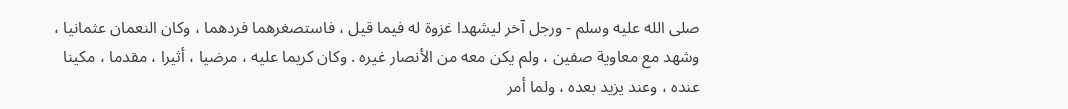صلى الله عليه وسلم - ورجل آخر ليشهدا غزوة له فيما قيل ، فاستصغرهما فردهما ، وكان النعمان عثمانيا ، وشهد مع معاوية صفين ، ولم يكن معه من الأنصار غيره . وكان كريما عليه ، مرضيا ، أثيرا ، مقدما ، مكينا عنده ، وعند يزيد بعده ، ولما أمر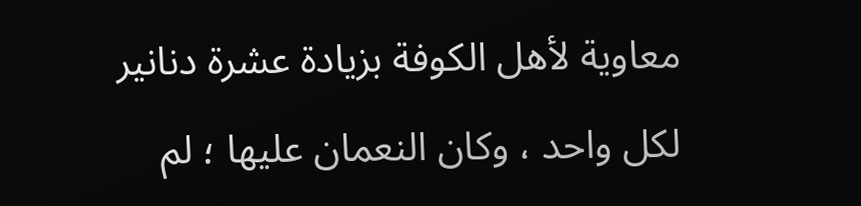معاوية لأهل الكوفة بزيادة عشرة دنانير لكل واحد ، وكان النعمان عليها ؛ لم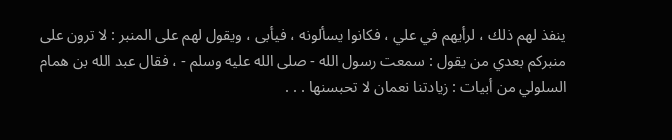ينفذ لهم ذلك ، لرأيهم في علي ، فكانوا يسألونه ، فيأبى ، ويقول لهم على المنبر : لا ترون على منبركم بعدي من يقول : سمعت رسول الله - صلى الله عليه وسلم - ، فقال عبد الله بن همام السلولي من أبيات : زيادتنا نعمان لا تحبسنها . . .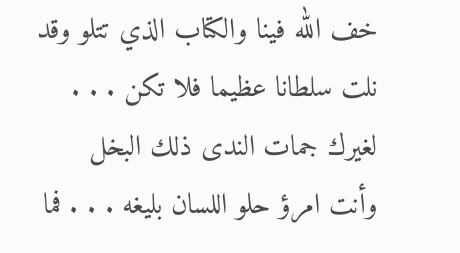خف الله فينا والكتاب الذي تتلو وقد نلت سلطانا عظيما فلا تكن . . . لغيرك جمات الندى ذلك البخل وأنت امرؤ حلو اللسان بليغه . . . فما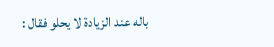باله عند الزيادة لا يحلو فقال :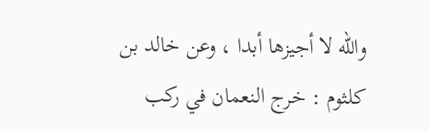والله لا أجيزها أبدا ، وعن خالد بن كلثوم : خرج النعمان في ركب